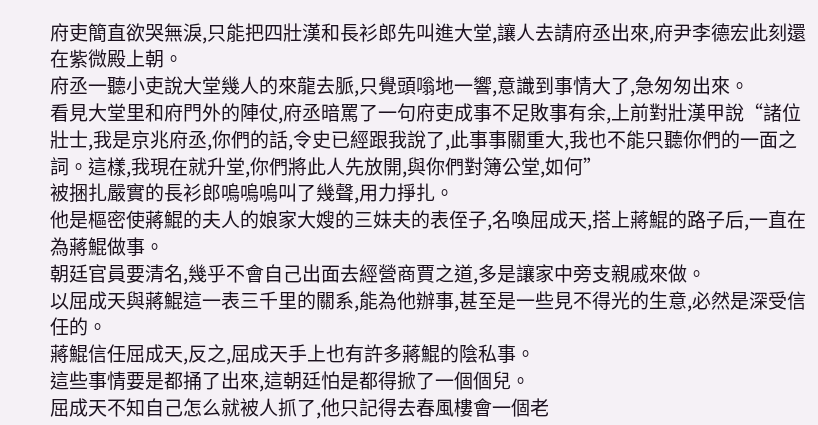府吏簡直欲哭無淚,只能把四壯漢和長衫郎先叫進大堂,讓人去請府丞出來,府尹李德宏此刻還在紫微殿上朝。
府丞一聽小吏說大堂幾人的來龍去脈,只覺頭嗡地一響,意識到事情大了,急匆匆出來。
看見大堂里和府門外的陣仗,府丞暗罵了一句府吏成事不足敗事有余,上前對壯漢甲說“諸位壯士,我是京兆府丞,你們的話,令史已經跟我說了,此事事關重大,我也不能只聽你們的一面之詞。這樣,我現在就升堂,你們將此人先放開,與你們對簿公堂,如何”
被捆扎嚴實的長衫郎嗚嗚嗚叫了幾聲,用力掙扎。
他是樞密使蔣鯤的夫人的娘家大嫂的三妹夫的表侄子,名喚屈成天,搭上蔣鯤的路子后,一直在為蔣鯤做事。
朝廷官員要清名,幾乎不會自己出面去經營商賈之道,多是讓家中旁支親戚來做。
以屈成天與蔣鯤這一表三千里的關系,能為他辦事,甚至是一些見不得光的生意,必然是深受信任的。
蔣鯤信任屈成天,反之,屈成天手上也有許多蔣鯤的陰私事。
這些事情要是都捅了出來,這朝廷怕是都得掀了一個個兒。
屈成天不知自己怎么就被人抓了,他只記得去春風樓會一個老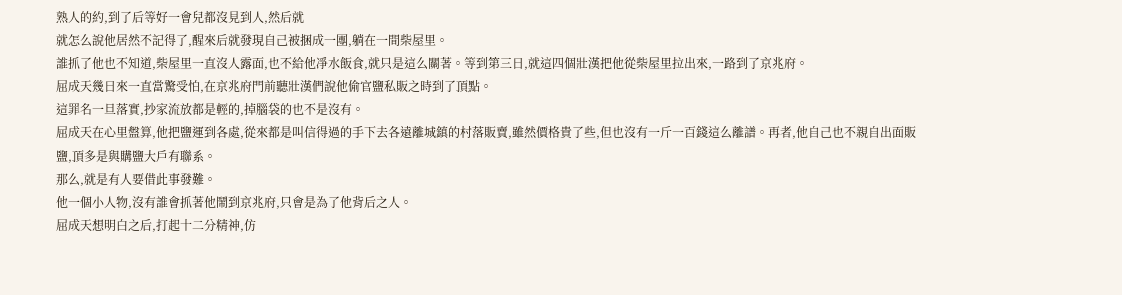熟人的約,到了后等好一會兒都沒見到人,然后就
就怎么說他居然不記得了,醒來后就發現自己被捆成一團,躺在一間柴屋里。
誰抓了他也不知道,柴屋里一直沒人露面,也不給他凈水飯食,就只是這么關著。等到第三日,就這四個壯漢把他從柴屋里拉出來,一路到了京兆府。
屈成天幾日來一直當驚受怕,在京兆府門前聽壯漢們說他偷官鹽私販之時到了頂點。
這罪名一旦落實,抄家流放都是輕的,掉腦袋的也不是沒有。
屈成天在心里盤算,他把鹽運到各處,從來都是叫信得過的手下去各遠離城鎮的村落販賣,雖然價格貴了些,但也沒有一斤一百錢這么離譜。再者,他自己也不親自出面販鹽,頂多是與購鹽大戶有聯系。
那么,就是有人要借此事發難。
他一個小人物,沒有誰會抓著他鬧到京兆府,只會是為了他背后之人。
屈成天想明白之后,打起十二分精神,仿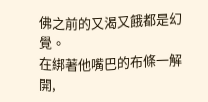佛之前的又渴又餓都是幻覺。
在綁著他嘴巴的布條一解開,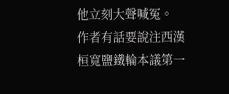他立刻大聲喊冤。
作者有話要說注西漢桓寬鹽鐵輪本議第一